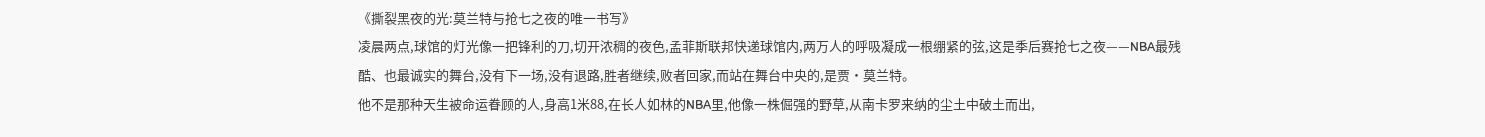《撕裂黑夜的光:莫兰特与抢七之夜的唯一书写》
凌晨两点,球馆的灯光像一把锋利的刀,切开浓稠的夜色,孟菲斯联邦快递球馆内,两万人的呼吸凝成一根绷紧的弦,这是季后赛抢七之夜——NBA最残酷、也最诚实的舞台,没有下一场,没有退路,胜者继续,败者回家,而站在舞台中央的,是贾·莫兰特。
他不是那种天生被命运眷顾的人,身高1米88,在长人如林的NBA里,他像一株倔强的野草,从南卡罗来纳的尘土中破土而出,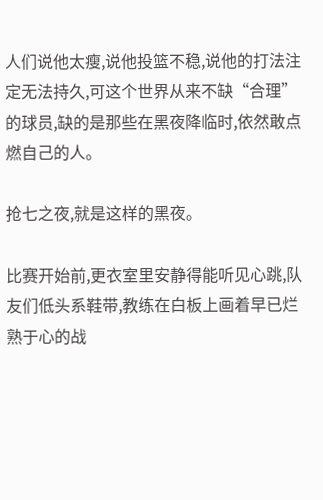人们说他太瘦,说他投篮不稳,说他的打法注定无法持久,可这个世界从来不缺“合理”的球员,缺的是那些在黑夜降临时,依然敢点燃自己的人。

抢七之夜,就是这样的黑夜。

比赛开始前,更衣室里安静得能听见心跳,队友们低头系鞋带,教练在白板上画着早已烂熟于心的战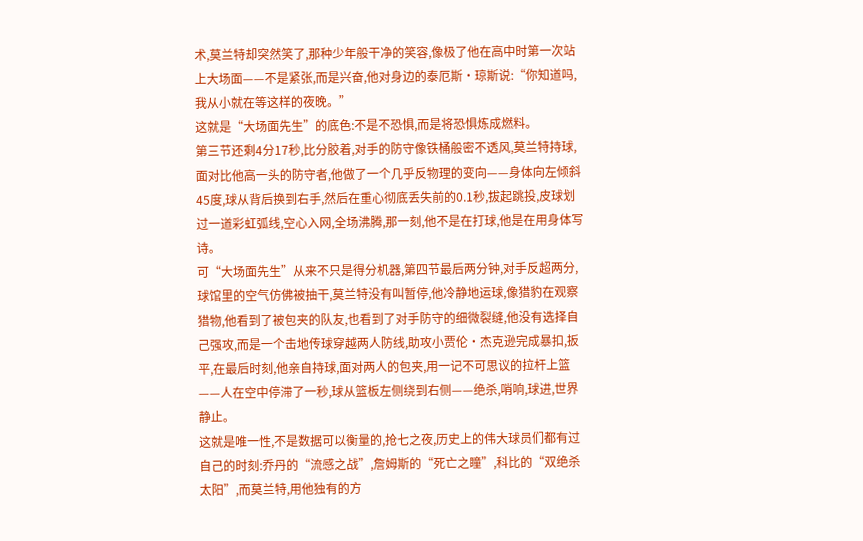术,莫兰特却突然笑了,那种少年般干净的笑容,像极了他在高中时第一次站上大场面——不是紧张,而是兴奋,他对身边的泰厄斯·琼斯说:“你知道吗,我从小就在等这样的夜晚。”
这就是“大场面先生”的底色:不是不恐惧,而是将恐惧炼成燃料。
第三节还剩4分17秒,比分胶着,对手的防守像铁桶般密不透风,莫兰特持球,面对比他高一头的防守者,他做了一个几乎反物理的变向——身体向左倾斜45度,球从背后换到右手,然后在重心彻底丢失前的0.1秒,拔起跳投,皮球划过一道彩虹弧线,空心入网,全场沸腾,那一刻,他不是在打球,他是在用身体写诗。
可“大场面先生”从来不只是得分机器,第四节最后两分钟,对手反超两分,球馆里的空气仿佛被抽干,莫兰特没有叫暂停,他冷静地运球,像猎豹在观察猎物,他看到了被包夹的队友,也看到了对手防守的细微裂缝,他没有选择自己强攻,而是一个击地传球穿越两人防线,助攻小贾伦·杰克逊完成暴扣,扳平,在最后时刻,他亲自持球,面对两人的包夹,用一记不可思议的拉杆上篮——人在空中停滞了一秒,球从篮板左侧绕到右侧——绝杀,哨响,球进,世界静止。
这就是唯一性,不是数据可以衡量的,抢七之夜,历史上的伟大球员们都有过自己的时刻:乔丹的“流感之战”,詹姆斯的“死亡之瞳”,科比的“双绝杀太阳”,而莫兰特,用他独有的方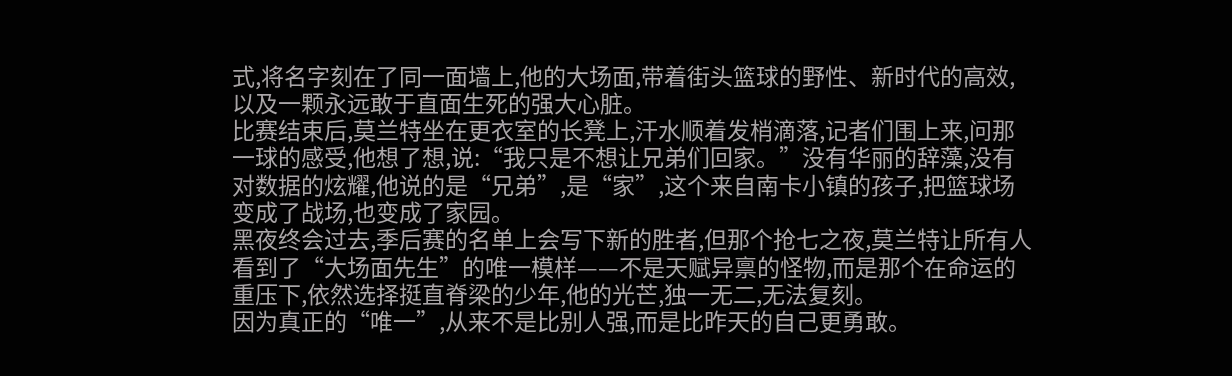式,将名字刻在了同一面墙上,他的大场面,带着街头篮球的野性、新时代的高效,以及一颗永远敢于直面生死的强大心脏。
比赛结束后,莫兰特坐在更衣室的长凳上,汗水顺着发梢滴落,记者们围上来,问那一球的感受,他想了想,说:“我只是不想让兄弟们回家。”没有华丽的辞藻,没有对数据的炫耀,他说的是“兄弟”,是“家”,这个来自南卡小镇的孩子,把篮球场变成了战场,也变成了家园。
黑夜终会过去,季后赛的名单上会写下新的胜者,但那个抢七之夜,莫兰特让所有人看到了“大场面先生”的唯一模样——不是天赋异禀的怪物,而是那个在命运的重压下,依然选择挺直脊梁的少年,他的光芒,独一无二,无法复刻。
因为真正的“唯一”,从来不是比别人强,而是比昨天的自己更勇敢。